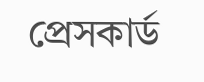প্রেসকার্ড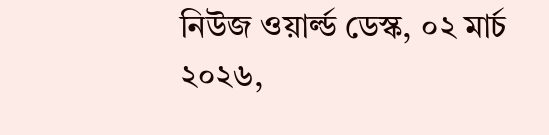নিউজ ওয়ার্ল্ড ডেস্ক, ০২ মার্চ ২০২৬,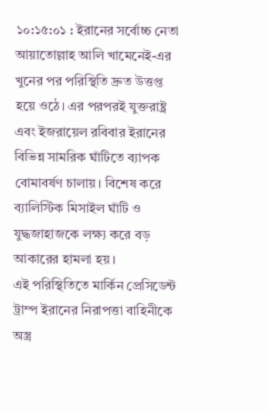১০:১৫:০১ : ইরানের সর্বোচ্চ নেতা আয়াতোল্লাহ আলি খামেনেই-এর খুনের পর পরিস্থিতি দ্রুত উত্তপ্ত হয়ে ওঠে। এর পরপরই যুক্তরাষ্ট্র এবং ইজরায়েল রবিবার ইরানের বিভিন্ন সামরিক ঘাঁটিতে ব্যাপক বোমাবর্ষণ চালায়। বিশেষ করে ব্যালিস্টিক মিসাইল ঘাঁটি ও যুদ্ধজাহাজকে লক্ষ্য করে বড় আকারের হামলা হয়।
এই পরিস্থিতিতে মার্কিন প্রেসিডেন্ট ট্রাম্প ইরানের নিরাপত্তা বাহিনীকে অস্ত্র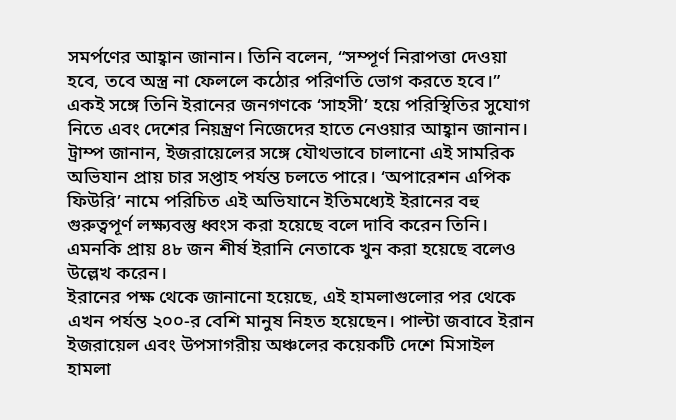সমর্পণের আহ্বান জানান। তিনি বলেন, “সম্পূর্ণ নিরাপত্তা দেওয়া হবে, তবে অস্ত্র না ফেললে কঠোর পরিণতি ভোগ করতে হবে।” একই সঙ্গে তিনি ইরানের জনগণকে ‘সাহসী’ হয়ে পরিস্থিতির সুযোগ নিতে এবং দেশের নিয়ন্ত্রণ নিজেদের হাতে নেওয়ার আহ্বান জানান।
ট্রাম্প জানান, ইজরায়েলের সঙ্গে যৌথভাবে চালানো এই সামরিক অভিযান প্রায় চার সপ্তাহ পর্যন্ত চলতে পারে। ‘অপারেশন এপিক ফিউরি’ নামে পরিচিত এই অভিযানে ইতিমধ্যেই ইরানের বহু গুরুত্বপূর্ণ লক্ষ্যবস্তু ধ্বংস করা হয়েছে বলে দাবি করেন তিনি। এমনকি প্রায় ৪৮ জন শীর্ষ ইরানি নেতাকে খুন করা হয়েছে বলেও উল্লেখ করেন।
ইরানের পক্ষ থেকে জানানো হয়েছে, এই হামলাগুলোর পর থেকে এখন পর্যন্ত ২০০-র বেশি মানুষ নিহত হয়েছেন। পাল্টা জবাবে ইরান ইজরায়েল এবং উপসাগরীয় অঞ্চলের কয়েকটি দেশে মিসাইল হামলা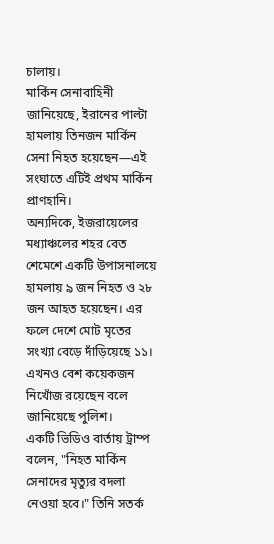চালায়।
মার্কিন সেনাবাহিনী জানিয়েছে, ইরানের পাল্টা হামলায় তিনজন মার্কিন সেনা নিহত হয়েছেন—এই সংঘাতে এটিই প্রথম মার্কিন প্রাণহানি।
অন্যদিকে, ইজরায়েলের মধ্যাঞ্চলের শহর বেত শেমেশে একটি উপাসনালয়ে হামলায় ৯ জন নিহত ও ২৮ জন আহত হয়েছেন। এর ফলে দেশে মোট মৃতের সংখ্যা বেড়ে দাঁড়িয়েছে ১১। এখনও বেশ কয়েকজন নিখোঁজ রয়েছেন বলে জানিয়েছে পুলিশ।
একটি ভিডিও বার্তায় ট্রাম্প বলেন, "নিহত মার্কিন সেনাদের মৃত্যুর বদলা নেওয়া হবে।" তিনি সতর্ক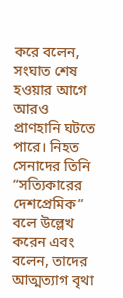করে বলেন, সংঘাত শেষ হওয়ার আগে আরও প্রাণহানি ঘটতে পারে। নিহত সেনাদের তিনি “সত্যিকারের দেশপ্রেমিক” বলে উল্লেখ করেন এবং বলেন, তাদের আত্মত্যাগ বৃথা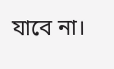যাবে না।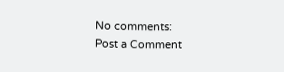No comments:
Post a Comment